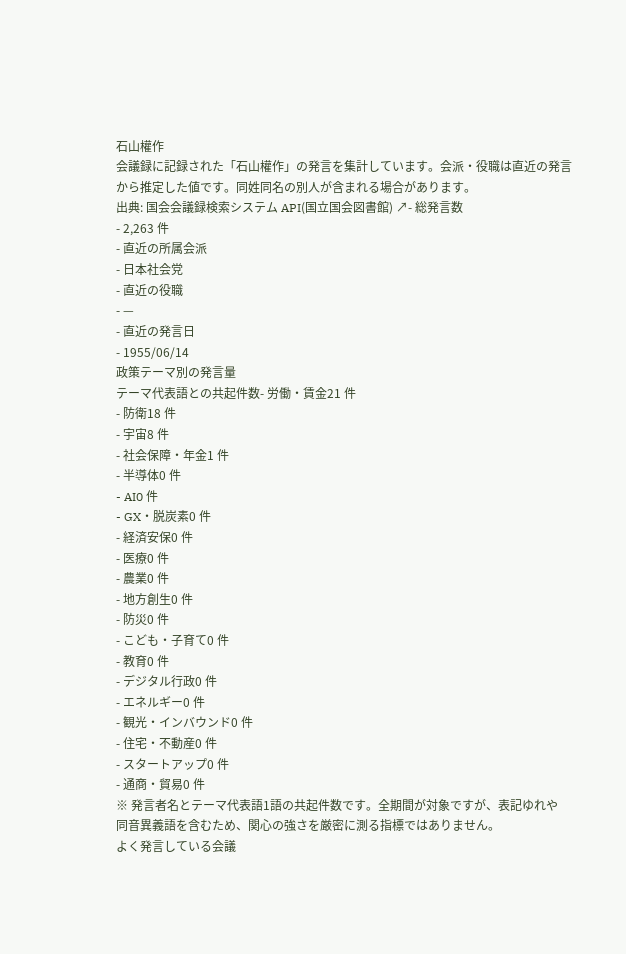石山權作
会議録に記録された「石山權作」の発言を集計しています。会派・役職は直近の発言から推定した値です。同姓同名の別人が含まれる場合があります。
出典: 国会会議録検索システム API(国立国会図書館) ↗- 総発言数
- 2,263 件
- 直近の所属会派
- 日本社会党
- 直近の役職
- —
- 直近の発言日
- 1955/06/14
政策テーマ別の発言量
テーマ代表語との共起件数- 労働・賃金21 件
- 防衛18 件
- 宇宙8 件
- 社会保障・年金1 件
- 半導体0 件
- AI0 件
- GX・脱炭素0 件
- 経済安保0 件
- 医療0 件
- 農業0 件
- 地方創生0 件
- 防災0 件
- こども・子育て0 件
- 教育0 件
- デジタル行政0 件
- エネルギー0 件
- 観光・インバウンド0 件
- 住宅・不動産0 件
- スタートアップ0 件
- 通商・貿易0 件
※ 発言者名とテーマ代表語1語の共起件数です。全期間が対象ですが、表記ゆれや 同音異義語を含むため、関心の強さを厳密に測る指標ではありません。
よく発言している会議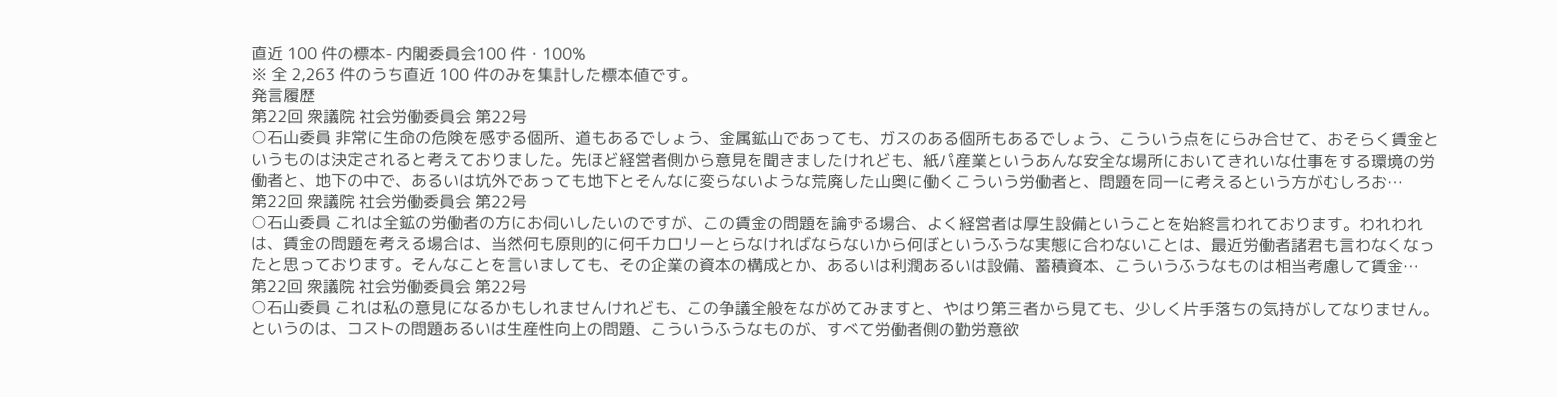直近 100 件の標本- 内閣委員会100 件・100%
※ 全 2,263 件のうち直近 100 件のみを集計した標本値です。
発言履歴
第22回 衆議院 社会労働委員会 第22号
○石山委員 非常に生命の危険を感ずる個所、道もあるでしょう、金属鉱山であっても、ガスのある個所もあるでしょう、こういう点をにらみ合せて、おそらく賃金というものは決定されると考えておりました。先ほど経営者側から意見を聞きましたけれども、紙パ産業というあんな安全な場所においてきれいな仕事をする環境の労働者と、地下の中で、あるいは坑外であっても地下とそんなに変らないような荒廃した山奥に働くこういう労働者と、問題を同一に考えるという方がむしろお…
第22回 衆議院 社会労働委員会 第22号
○石山委員 これは全鉱の労働者の方にお伺いしたいのですが、この賃金の問題を論ずる場合、よく経営者は厚生設備ということを始終言われております。われわれは、賃金の問題を考える場合は、当然何も原則的に何千カロリーとらなければならないから何ぼというふうな実態に合わないことは、最近労働者諸君も言わなくなったと思っております。そんなことを言いましても、その企業の資本の構成とか、あるいは利潤あるいは設備、蓄積資本、こういうふうなものは相当考慮して賃金…
第22回 衆議院 社会労働委員会 第22号
○石山委員 これは私の意見になるかもしれませんけれども、この争議全般をながめてみますと、やはり第三者から見ても、少しく片手落ちの気持がしてなりません。というのは、コストの問題あるいは生産性向上の問題、こういうふうなものが、すべて労働者側の勤労意欲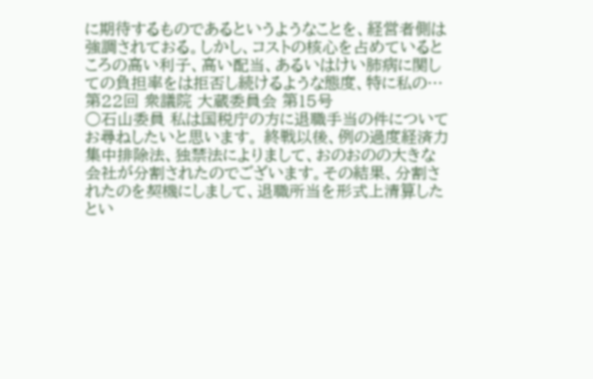に期待するものであるというようなことを、経営者側は強調されておる。しかし、コストの核心を占めているところの高い利子、高い配当、あるいはけい肺病に関しての負担率をは拒否し続けるような態度、特に私の…
第22回 衆議院 大蔵委員会 第15号
○石山委員 私は国税庁の方に退職手当の件についてお尋ねしたいと思います。 終戦以後、例の過度経済力集中排除法、独禁法によりまして、おのおのの大きな会社が分割されたのでございます。その結果、分割されたのを契機にしまして、退職所当を形式上清算したとい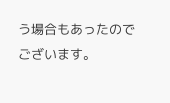う場合もあったのでございます。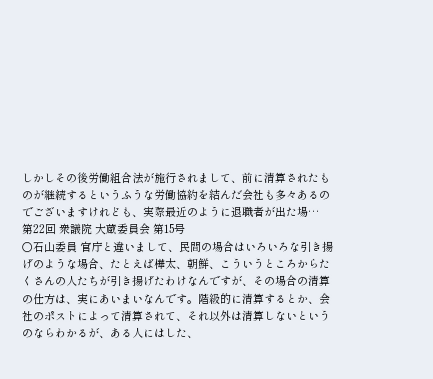しかしその後労働組合法が施行されまして、前に清算されたものが継続するというふうな労働協約を結んだ会社も多々あるのでございますけれども、実際最近のように退職者が出た場…
第22回 衆議院 大蔵委員会 第15号
○石山委員 官庁と違いまして、民間の場合はいろいろな引き揚げのような場合、たとえば樺太、朝鮮、こういうところからたくさんの人たちが引き揚げたわけなんですが、その場合の清算の仕方は、実にあいまいなんです。階級的に清算するとか、会社のポストによって清算されて、それ以外は清算しないというのならわかるが、ある人にはした、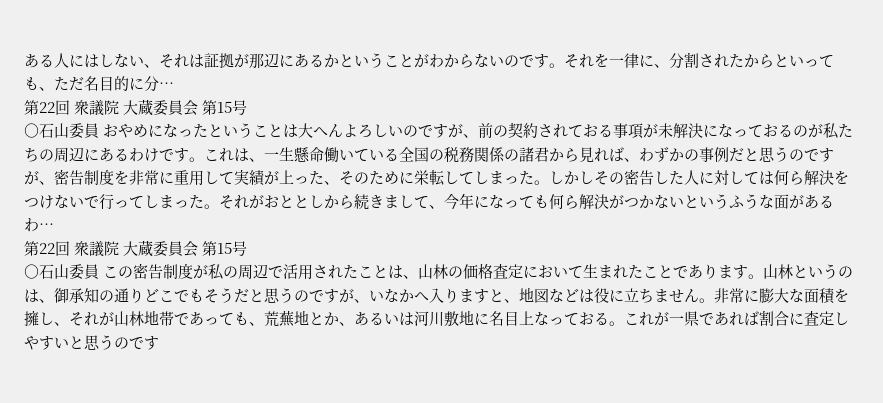ある人にはしない、それは証拠が那辺にあるかということがわからないのです。それを一律に、分割されたからといっても、ただ名目的に分…
第22回 衆議院 大蔵委員会 第15号
○石山委員 おやめになったということは大へんよろしいのですが、前の契約されておる事項が未解決になっておるのが私たちの周辺にあるわけです。これは、一生懸命働いている全国の税務関係の諸君から見れば、わずかの事例だと思うのですが、密告制度を非常に重用して実績が上った、そのために栄転してしまった。しかしその密告した人に対しては何ら解決をつけないで行ってしまった。それがおととしから続きまして、今年になっても何ら解決がつかないというふうな面があるわ…
第22回 衆議院 大蔵委員会 第15号
○石山委員 この密告制度が私の周辺で活用されたことは、山林の価格査定において生まれたことであります。山林というのは、御承知の通りどこでもそうだと思うのですが、いなかへ入りますと、地図などは役に立ちません。非常に膨大な面積を擁し、それが山林地帯であっても、荒蕪地とか、あるいは河川敷地に名目上なっておる。これが一県であれば割合に査定しやすいと思うのです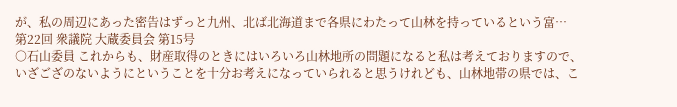が、私の周辺にあった密告はずっと九州、北ば北海道まで各県にわたって山林を持っているという富…
第22回 衆議院 大蔵委員会 第15号
○石山委員 これからも、財産取得のときにはいろいろ山林地所の問題になると私は考えておりますので、いざござのないようにということを十分お考えになっていられると思うけれども、山林地帯の県では、こ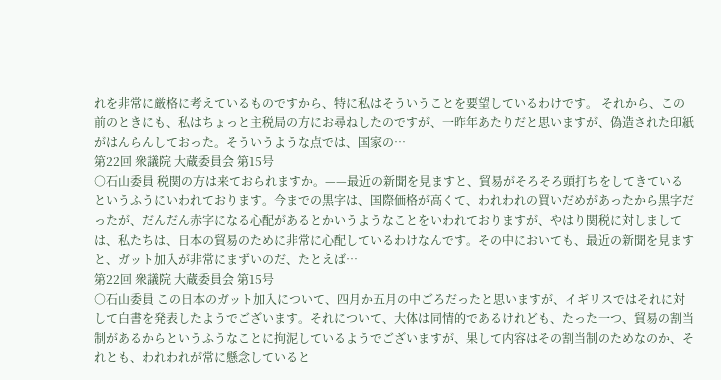れを非常に厳格に考えているものですから、特に私はそういうことを要望しているわけです。 それから、この前のときにも、私はちょっと主税局の方にお尋ねしたのですが、一昨年あたりだと思いますが、偽造された印紙がはんらんしておった。そういうような点では、国家の…
第22回 衆議院 大蔵委員会 第15号
○石山委員 税関の方は来ておられますか。——最近の新聞を見ますと、貿易がそろそろ頭打ちをしてきているというふうにいわれております。今までの黒字は、国際価格が高くて、われわれの買いだめがあったから黒字だったが、だんだん赤字になる心配があるとかいうようなことをいわれておりますが、やはり関税に対しましては、私たちは、日本の貿易のために非常に心配しているわけなんです。その中においても、最近の新聞を見ますと、ガット加入が非常にまずいのだ、たとえば…
第22回 衆議院 大蔵委員会 第15号
○石山委員 この日本のガット加入について、四月か五月の中ごろだったと思いますが、イギリスではそれに対して白書を発表したようでございます。それについて、大体は同情的であるけれども、たった一つ、貿易の割当制があるからというふうなことに拘泥しているようでございますが、果して内容はその割当制のためなのか、それとも、われわれが常に懸念していると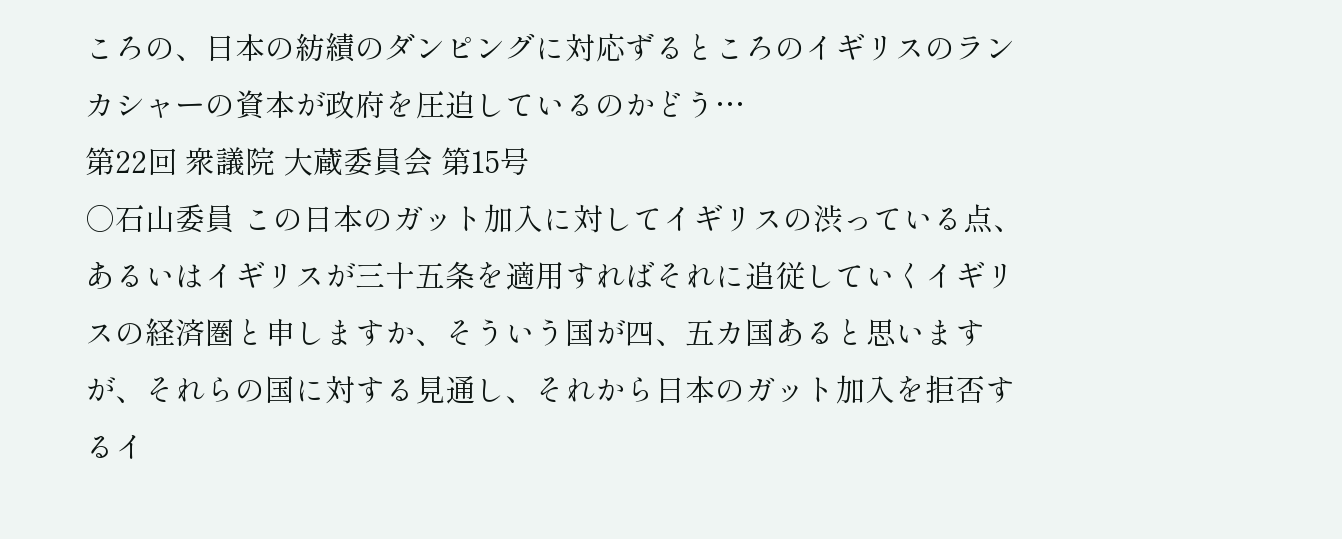ころの、日本の紡績のダンピングに対応ずるところのイギリスのランカシャーの資本が政府を圧迫しているのかどう…
第22回 衆議院 大蔵委員会 第15号
○石山委員 この日本のガット加入に対してイギリスの渋っている点、あるいはイギリスが三十五条を適用すればそれに追従していくイギリスの経済圏と申しますか、そういう国が四、五カ国あると思いますが、それらの国に対する見通し、それから日本のガット加入を拒否するイ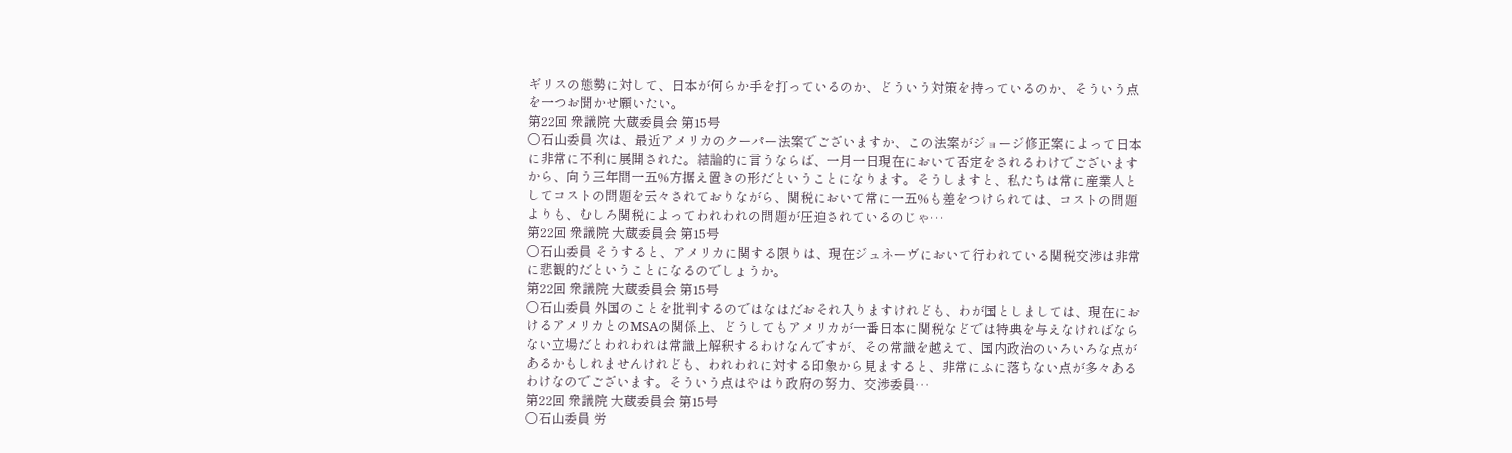ギリスの態勢に対して、日本が何らか手を打っているのか、どういう対策を持っているのか、そういう点を一つお聞かせ願いたい。
第22回 衆議院 大蔵委員会 第15号
○石山委員 次は、最近アメリカのクーパー法案でございますか、この法案がジョージ修正案によって日本に非常に不利に展開された。結論的に言うならば、一月一日現在において否定をされるわけでございますから、向う三年間一五%方据え置きの形だということになります。そうしますと、私たちは常に産業人としてコストの問題を云々されておりながら、関税において常に一五%も差をつけられては、コストの問題よりも、むしろ関税によってわれわれの問題が圧迫されているのじゃ…
第22回 衆議院 大蔵委員会 第15号
○石山委員 そうすると、アメリカに関する限りは、現在ジュネーヴにおいて行われている関税交渉は非常に悲観的だということになるのでしょうか。
第22回 衆議院 大蔵委員会 第15号
○石山委員 外国のことを批判するのではなはだおそれ入りますけれども、わが国としましては、現在におけるアメリカとのMSAの関係上、どうしてもアメリカが一番日本に関税などでは特典を与えなければならない立場だとわれわれは常識上解釈するわけなんですが、その常識を越えて、国内政治のいろいろな点があるかもしれませんけれども、われわれに対する印象から見ますると、非常にふに落ちない点が多々あるわけなのでございます。そういう点はやはり政府の努力、交渉委員…
第22回 衆議院 大蔵委員会 第15号
○石山委員 労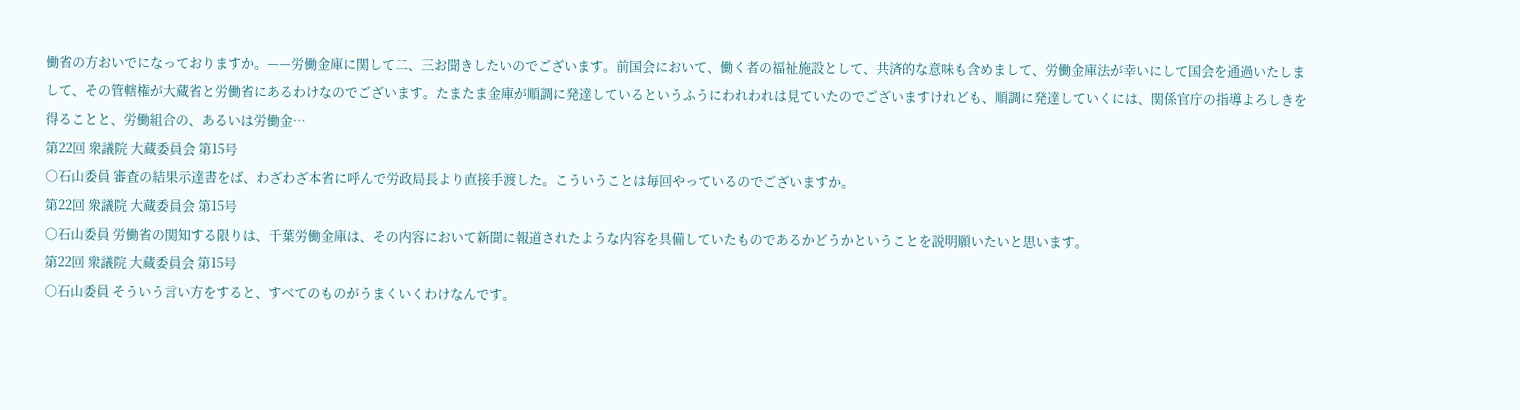働省の方おいでになっておりますか。——労働金庫に関して二、三お聞きしたいのでございます。前国会において、働く者の福祉施設として、共済的な意味も含めまして、労働金庫法が幸いにして国会を通過いたしまして、その管轄権が大蔵省と労働省にあるわけなのでございます。たまたま金庫が順調に発達しているというふうにわれわれは見ていたのでございますけれども、順調に発達していくには、関係官庁の指導よろしきを得ることと、労働組合の、あるいは労働金…
第22回 衆議院 大蔵委員会 第15号
○石山委員 審査の結果示達書をば、わざわざ本省に呼んで労政局長より直接手渡した。こういうことは毎回やっているのでございますか。
第22回 衆議院 大蔵委員会 第15号
○石山委員 労働省の関知する限りは、千葉労働金庫は、その内容において新聞に報道されたような内容を具備していたものであるかどうかということを説明願いたいと思います。
第22回 衆議院 大蔵委員会 第15号
○石山委員 そういう言い方をすると、すべてのものがうまくいくわけなんです。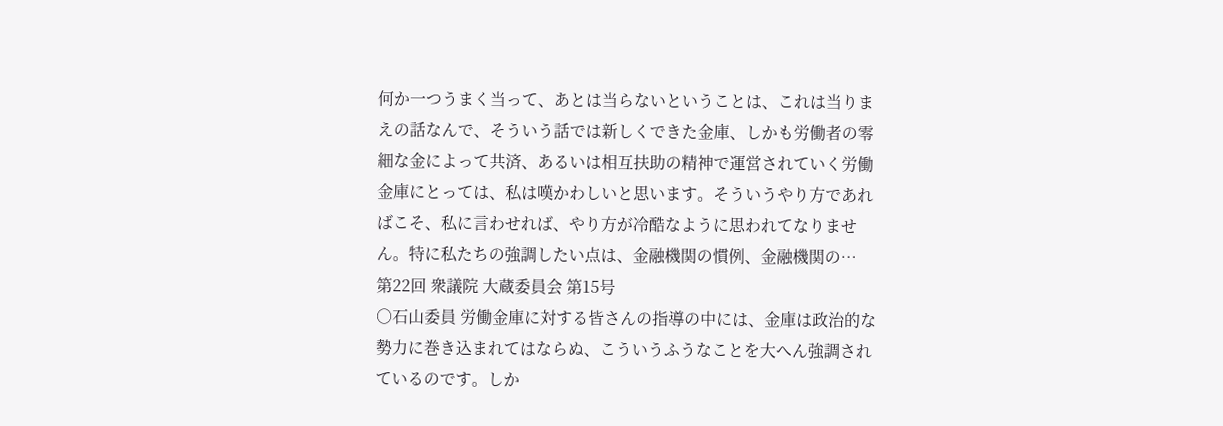何か一つうまく当って、あとは当らないということは、これは当りまえの話なんで、そういう話では新しくできた金庫、しかも労働者の零細な金によって共済、あるいは相互扶助の精神で運営されていく労働金庫にとっては、私は嘆かわしいと思います。そういうやり方であればこそ、私に言わせれば、やり方が冷酷なように思われてなりません。特に私たちの強調したい点は、金融機関の慣例、金融機関の…
第22回 衆議院 大蔵委員会 第15号
○石山委員 労働金庫に対する皆さんの指導の中には、金庫は政治的な勢力に巻き込まれてはならぬ、こういうふうなことを大へん強調されているのです。しか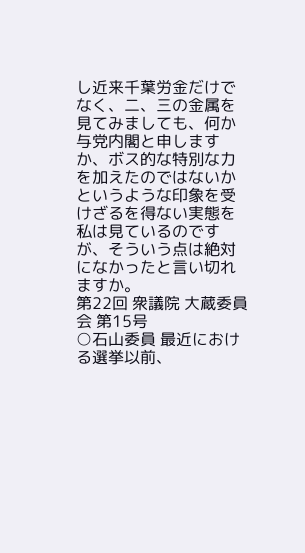し近来千葉労金だけでなく、二、三の金属を見てみましても、何か与党内閣と申しますか、ボス的な特別な力を加えたのではないかというような印象を受けざるを得ない実態を私は見ているのですが、そういう点は絶対になかったと言い切れますか。
第22回 衆議院 大蔵委員会 第15号
○石山委員 最近における選挙以前、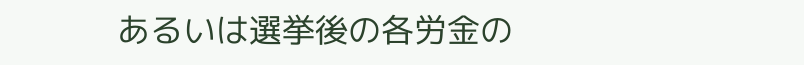あるいは選挙後の各労金の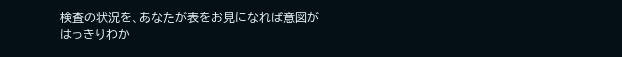検査の状況を、あなたが表をお見になれば意図がはっきりわか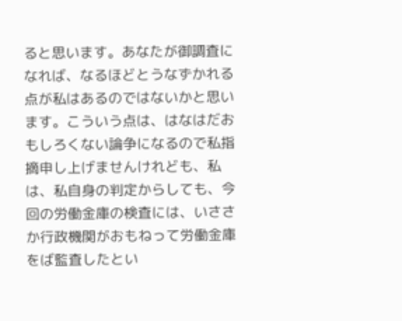ると思います。あなたが御調査になれば、なるほどとうなずかれる点が私はあるのではないかと思います。こういう点は、はなはだおもしろくない論争になるので私指摘申し上げませんけれども、私は、私自身の判定からしても、今回の労働金庫の検査には、いささか行政機関がおもねって労働金庫をば監査したとい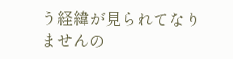う経緯が見られてなりませんの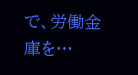で、労働金庫を…